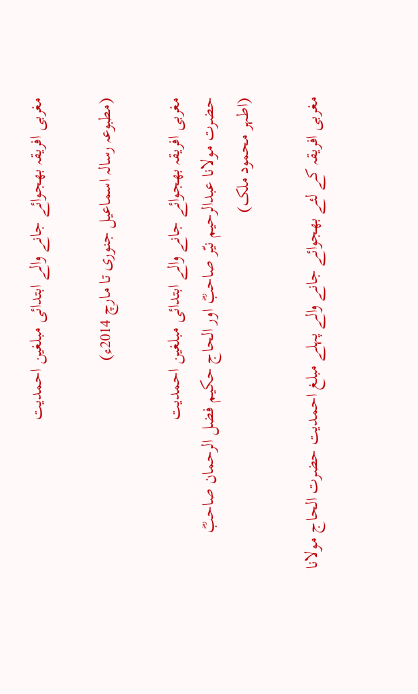مغربی افریقہ بھجوائے جانے والے ابتدائی مبلغین احمدیت

(مطبوعہ رسالہ اسماعیل جنوری تا مارچ 2014ء)

مغربی افریقہ بھجوائے جانے والے ابتدائی مبلغین احمدیت
حضرت مولانا عبدالرحیم نیّر صاحبؓ اور الحاج حکیم فضل الرحمان صاحبؓ
(اطہر محمود ملک)

مغربی افریقہ کے لئے بھجوائے جانے والے پہلے مبلغ احمدیت حضرت الحاج مولانا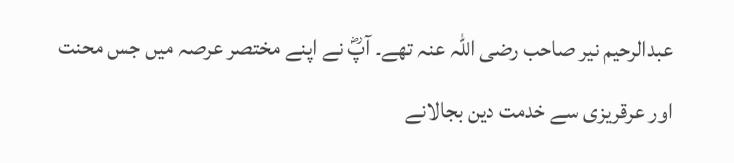عبدالرحیم نیر صاحب رضی اللہ عنہ تھے۔ آپؓ نے اپنے مختصر عرصہ میں جس محنت اور عرقریزی سے خدمت دین بجالانے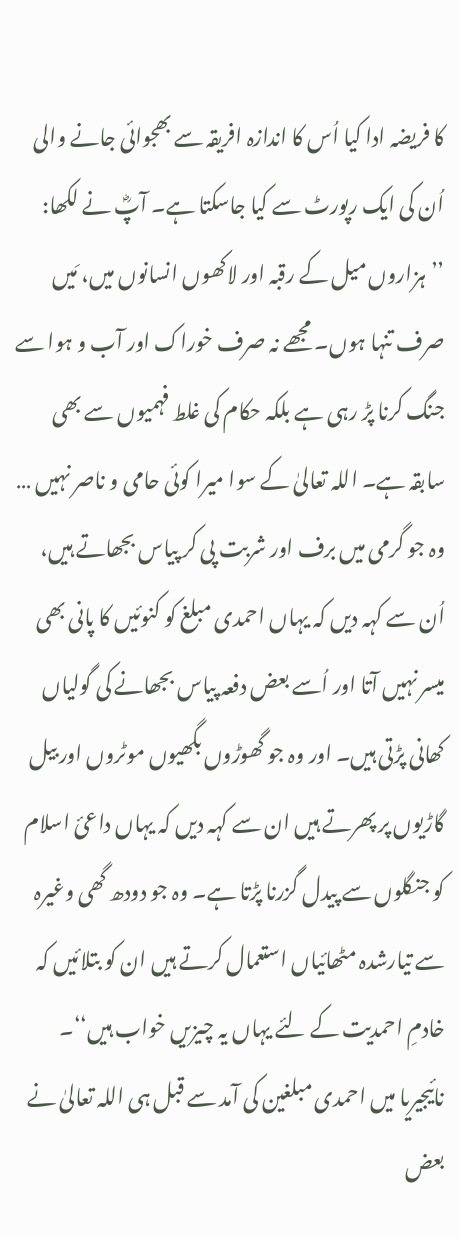کا فریضہ ادا کیا اُس کا اندازہ افریقہ سے بھجوائی جانے والی اُن کی ایک رپورٹ سے کیا جاسکتا ہے۔ آپؓ نے لکھا:
’’ہزاروں میل کے رقبہ اور لاکھوں انسانوں میں، مَیں صرف تنہا ہوں۔ مجھے نہ صرف خوراک اور آب و ہوا سے جنگ کرنا پڑ رہی ہے بلکہ حکام کی غلط فہمیوں سے بھی سابقہ ہے۔ اللہ تعالیٰ کے سوا میرا کوئی حامی و ناصر نہیں … وہ جو گرمی میں برف اور شربت پی کر پیاس بجھاتے ہیں، اُن سے کہہ دیں کہ یہاں احمدی مبلغ کو کنوئیں کا پانی بھی میسر نہیں آتا اور اُسے بعض دفعہ پیاس بجھانے کی گولیاں کھانی پڑتی ہیں۔ اور وہ جو گھوڑوں بگھیوں موٹروں اور بیل گاڑیوں پر پھرتے ہیں ان سے کہہ دیں کہ یہاں داعیٔ اسلام کو جنگلوں سے پیدل گزرنا پڑتا ہے۔ وہ جو دودھ گھی وغیرہ سے تیارشدہ مٹھائیاں استعمال کرتے ہیں ان کو بتلائیں کہ خادمِ احمدیت کے لئے یہاں یہ چیزیں خواب ہیں‘‘۔
نائیجیریا میں احمدی مبلغین کی آمد سے قبل ہی اللہ تعالیٰ نے بعض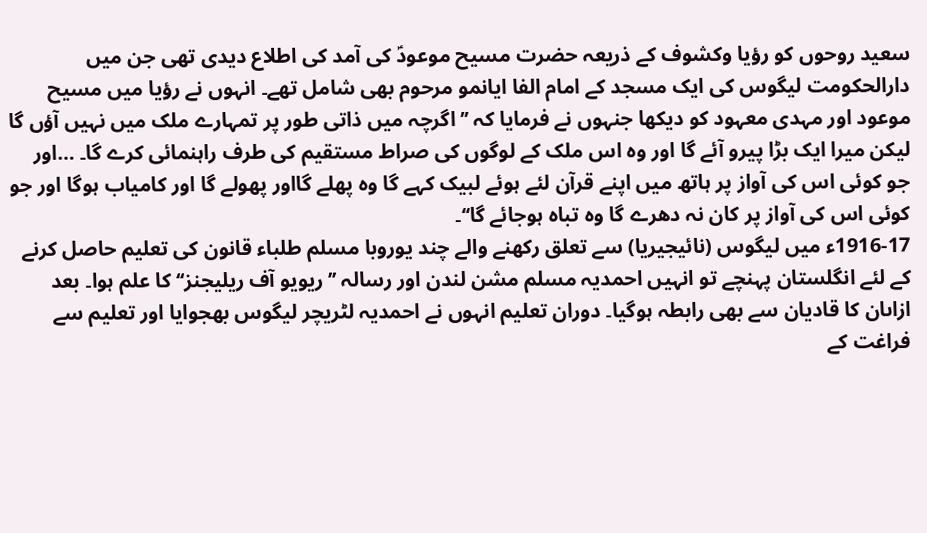سعید روحوں کو رؤیا وکشوف کے ذریعہ حضرت مسیح موعودؑ کی آمد کی اطلاع دیدی تھی جن میں دارالحکومت لیگوس کی ایک مسجد کے امام الفا ایانمو مرحوم بھی شامل تھے۔ انہوں نے رؤیا میں مسیح موعود اور مہدی معہود کو دیکھا جنہوں نے فرمایا کہ ’’اگرچہ میں ذاتی طور پر تمہارے ملک میں نہیں آؤں گا لیکن میرا ایک بڑا پیرو آئے گا اور وہ اس ملک کے لوگوں کی صراط مستقیم کی طرف راہنمائی کرے گا۔ …اور جو کوئی اس کی آواز پر ہاتھ میں اپنے قرآن لئے ہوئے لبیک کہے گا وہ پھلے گااور پھولے گا اور کامیاب ہوگا اور جو کوئی اس کی آواز پر کان نہ دھرے گا وہ تباہ ہوجائے گا‘‘۔
1916-17ء میں لیگوس (نائیجیریا) سے تعلق رکھنے والے چند یوروبا مسلم طلباء قانون کی تعلیم حاصل کرنے کے لئے انگلستان پہنچے تو انہیں احمدیہ مسلم مشن لندن اور رسالہ ’’ریویو آف ریلیجنز‘‘ کا علم ہوا۔ بعد ازاںان کا قادیان سے بھی رابطہ ہوگیا۔ دوران تعلیم انہوں نے احمدیہ لٹریچر لیگوس بھجوایا اور تعلیم سے فراغت کے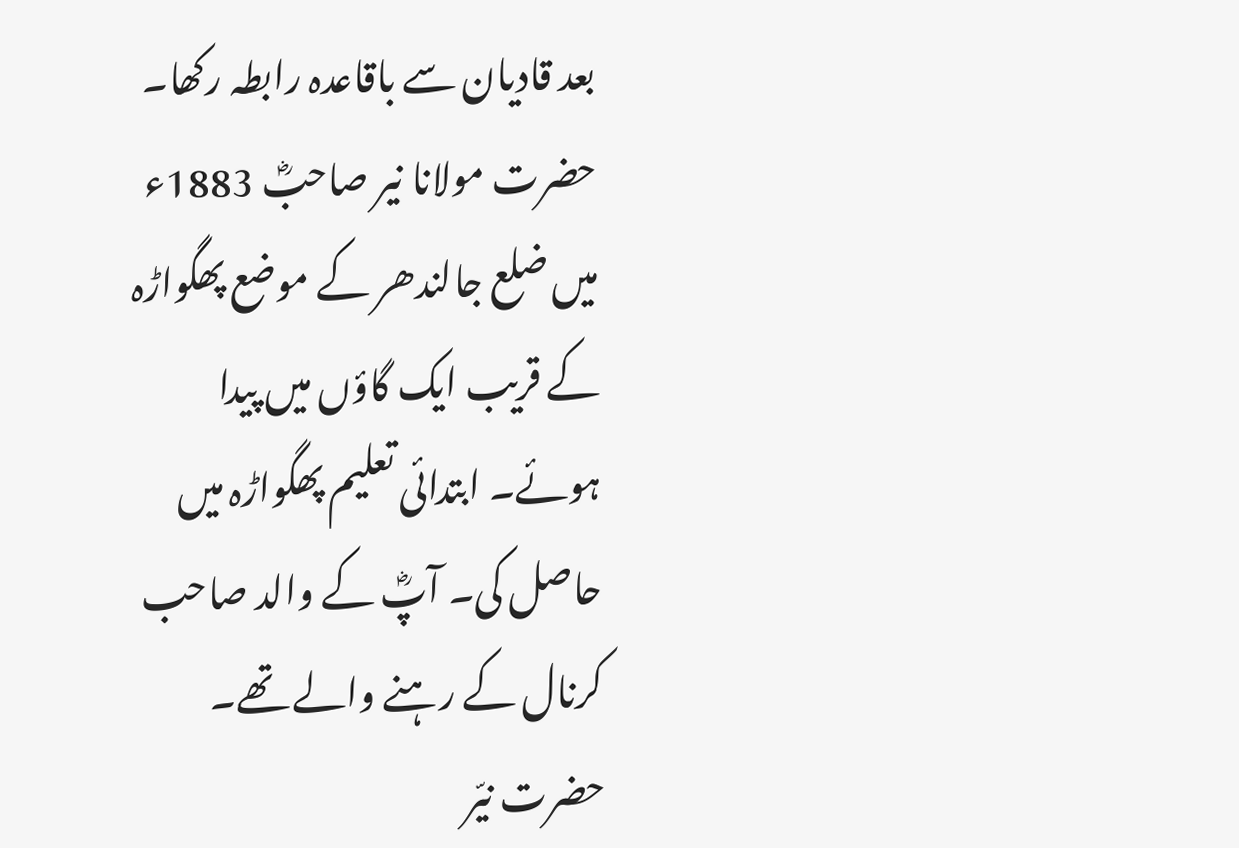بعد قادیان سے باقاعدہ رابطہ رکھا۔
حضرت مولانا نیر صاحبؓ 1883ء میں ضلع جالندھر کے موضع پھگواڑہ کے قریب ایک گاؤں میں پیدا ہوئے۔ ابتدائی تعلیم پھگواڑہ میں حاصل کی۔ آپؓ کے والد صاحب کرنال کے رہنے والے تھے۔
حضرت نیّر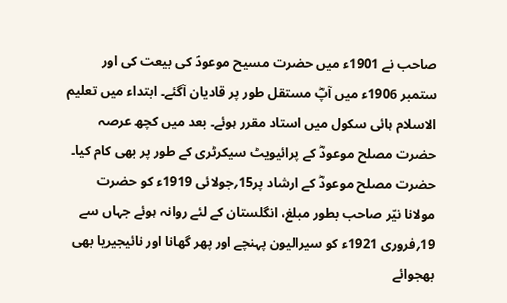صاحب نے 1901ء میں حضرت مسیح موعودؑ کی بیعت کی اور ستمبر 1906ء میں آپؓ مستقل طور پر قادیان آگئے۔ ابتداء میں تعلیم الاسلام ہائی سکول میں استاد مقرر ہوئے۔ بعد میں کچھ عرصہ حضرت مصلح موعودؓ کے پرائیویٹ سیکرٹری کے طور پر بھی کام کیا۔
حضرت مصلح موعودؓ کے ارشاد پر15؍جولائی 1919ء کو حضرت مولانا نیّر صاحب بطور مبلغ، انگلستان کے لئے روانہ ہوئے جہاں سے 19؍فروری 1921ء کو سیرالیون پہنچے اور پھر گھانا اور نائیجیریا بھی بھجوائے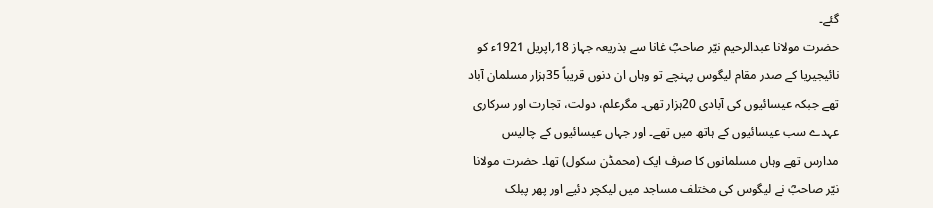گئے۔
حضرت مولانا عبدالرحیم نیّر صاحبؓ غانا سے بذریعہ جہاز 18؍اپریل 1921ء کو نائیجیریا کے صدر مقام لیگوس پہنچے تو وہاں ان دنوں قریباً 35ہزار مسلمان آباد تھے جبکہ عیسائیوں کی آبادی 20ہزار تھی۔ مگرعلم، دولت، تجارت اور سرکاری عہدے سب عیسائیوں کے ہاتھ میں تھے۔ اور جہاں عیسائیوں کے چالیس مدارس تھے وہاں مسلمانوں کا صرف ایک (محمڈن سکول) تھا۔ حضرت مولانا نیّر صاحبؓ نے لیگوس کی مختلف مساجد میں لیکچر دئیے اور پھر پبلک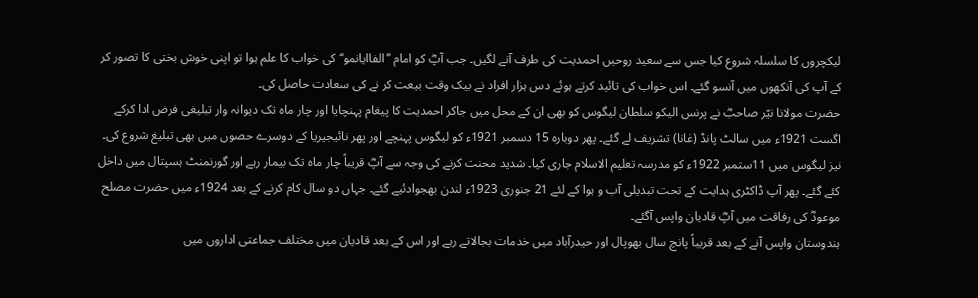لیکچروں کا سلسلہ شروع کیا جس سے سعید روحیں احمدیت کی طرف آنے لگیں۔ جب آپؓ کو امام ’’الفاایانمو‘‘ کی خواب کا علم ہوا تو اپنی خوش بختی کا تصور کر کے آپ کی آنکھوں میں آنسو گئے۔ اس خواب کی تائید کرتے ہوئے دس ہزار افراد نے بیک وقت بیعت کر نے کی سعادت حاصل کی۔
حضرت مولانا نیّر صاحبؓ نے پرنس الیکو سلطان لیگوس کو بھی ان کے محل میں جاکر احمدیت کا پیغام پہنچایا اور چار ماہ تک دیوانہ وار تبلیغی فرض ادا کرکے اگست 1921ء میں سالٹ پانڈ (غانا) تشریف لے گئے۔ پھر دوبارہ 15 دسمبر 1921ء کو لیگوس پہنچے اور پھر نائیجیریا کے دوسرے حصوں میں بھی تبلیغ شروع کی۔ نیز لیگوس میں 11ستمبر 1922ء کو مدرسہ تعلیم الاسلام جاری کیا۔ شدید محنت کرنے کی وجہ سے آپؓ قریباً چار ماہ تک بیمار رہے اور گورنمنٹ ہسپتال میں داخل کئے گئے۔ پھر آپ ڈاکٹری ہدایت کے تحت تبدیلی آب و ہوا کے لئے 21 جنوری 1923ء لندن بھجوادئیے گئے۔ جہاں دو سال کام کرنے کے بعد 1924ء میں حضرت مصلح موعودؓ کی رفاقت میں آپؓ قادیان واپس آگئے۔
ہندوستان واپس آنے کے بعد قریباً پانچ سال بھوپال اور حیدرآباد میں خدمات بجالاتے رہے اور اس کے بعد قادیان میں مختلف جماعتی اداروں میں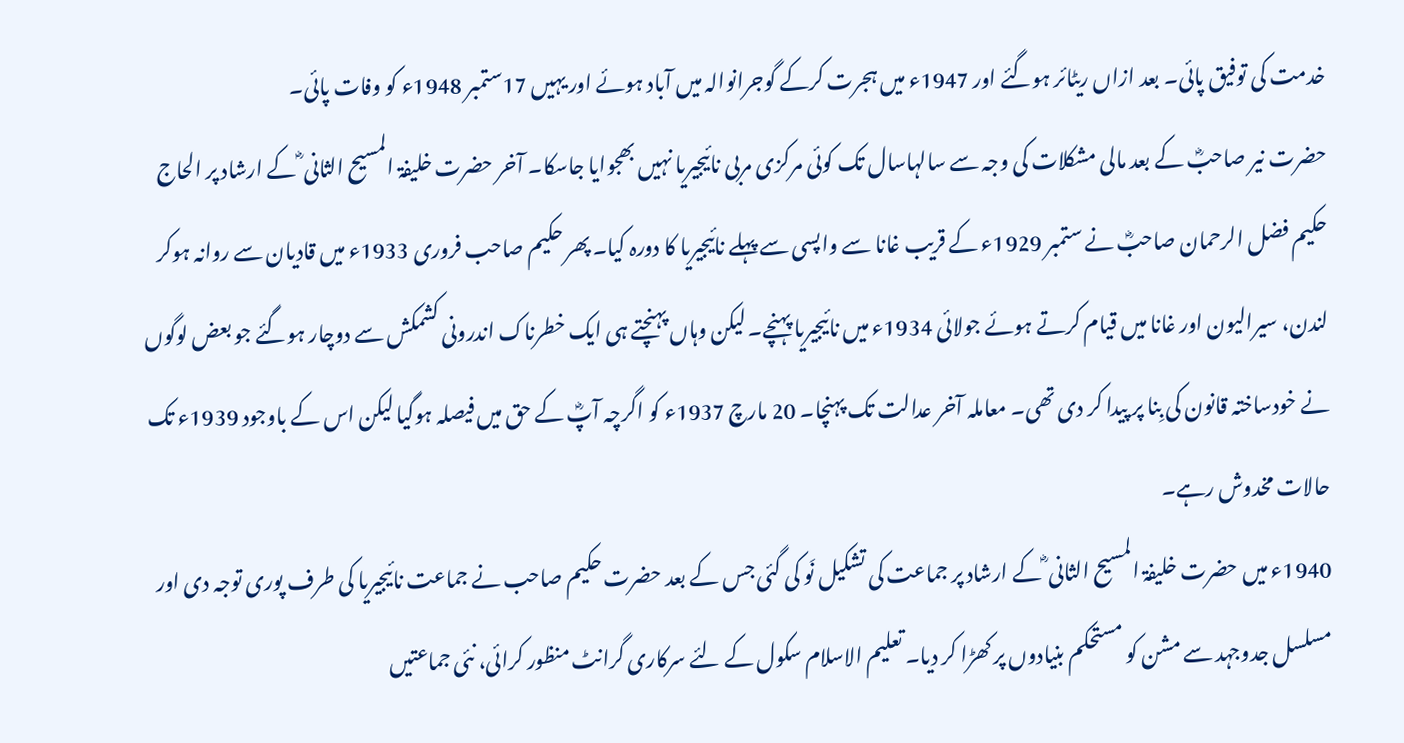خدمت کی توفیق پائی۔ بعد ازاں ریٹائر ہوگئے اور 1947ء میں ہجرت کرکے گوجرانوالہ میں آباد ہوئے اور یہیں 17ستمبر 1948ء کو وفات پائی۔
حضرت نیر صاحبؓ کے بعد مالی مشکلات کی وجہ سے سالہاسال تک کوئی مرکزی مربی نائیجیریا نہیں بھجوایا جاسکا۔ آخر حضرت خلیفۃ المسیح الثانی ؓ کے ارشاد پر الحاج حکیم فضل الرحمان صاحبؓ نے ستمبر 1929ء کے قریب غانا سے واپسی سے پہلے نائیجیریا کا دورہ کیا۔ پھر حکیم صاحب فروری 1933ء میں قادیان سے روانہ ہوکر لندن، سیرالیون اور غانا میں قیام کرتے ہوئے جولائی 1934ء میں نائیجیریا پہنچے۔ لیکن وہاں پہنچتے ہی ایک خطرناک اندرونی کشمکش سے دوچار ہوگئے جو بعض لوگوں نے خودساختہ قانون کی بِنا پر پیدا کر دی تھی۔ معاملہ آخر عدالت تک پہنچا۔ 20 مارچ 1937ء کو اگرچہ آپؓ کے حق میں فیصلہ ہوگیا لیکن اس کے باوجود 1939ء تک حالات مخدوش رہے۔
1940ء میں حضرت خلیفۃ المسیح الثانی ؓ کے ارشاد پر جماعت کی تشکیل نَو کی گئی جس کے بعد حضرت حکیم صاحب نے جماعت نائیجیریا کی طرف پوری توجہ دی اور مسلسل جدوجہد سے مشن کو مستحکم بنیادوں پر کھڑا کر دیا۔ تعلیم الاسلام سکول کے لئے سرکاری گرانٹ منظور کرائی، نئی جماعتیں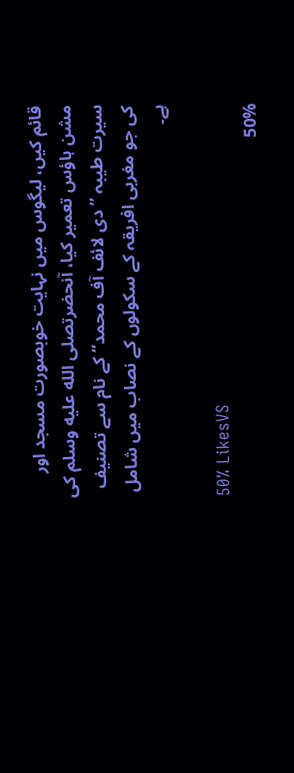قائم کیں، لیگوس میں نہایت خوبصورت مسجد اور مشن ہاؤس تعمیر کیا، آنحضرتصلى الله عليه وسلم کی سیرت طیبہ ’’دی لائف آف محمد‘‘ کے نام سے تصنیف کی جو مغربی افریقہ کے سکولوں کے نصاب میں شامل ہے۔

50% LikesVS
50%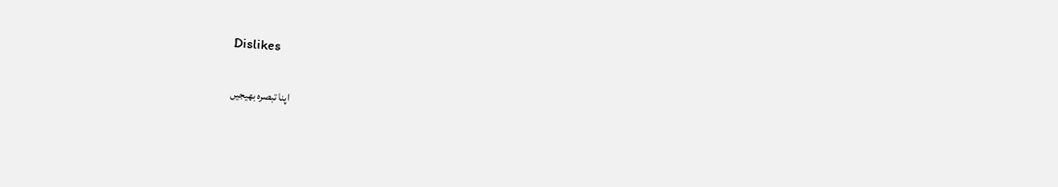Dislikes

اپنا تبصرہ بھیجیں